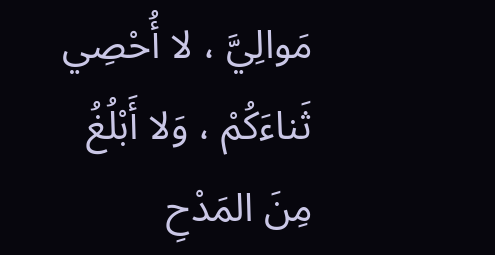مَوالِيَّ ، لا أُحْصِي ثَناءَكُمْ ، وَلا أَبْلُغُ مِنَ المَدْحِ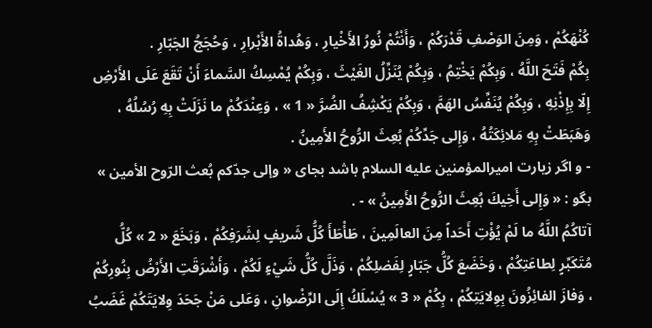كُنْهَكُمْ ، وَمِنَ الوَصْفِ قَدْرَكُمْ ، وَأَنْتُمْ نُورُ الأَخْيارِ ، وَهُداةُ الأَبْرارِ ، وَحُجَجُ الجَبّارِ .
بِكُمْ فَتَحَ اللَّهُ ، وَبِكُمْ يَخْتِمُ ، وَبِكُمْ يُنَزِّلُ الغَيْثَ ، وَبِكُمْ يُمْسِكُ السَّماءَ أَنْ تَقَعَ عَلَى الأَرْضِ إِلّا بِإِذْنِهِ ، وَبِكُمْ يُنَفِّسُ الهَمَّ ، وَبِكُمْ يَكْشِفُ الضُرَّ « 1 » ، وَعِنْدَكُمْ ما نَزَلَتْ بِهِ رُسُلُهُ ، وَهَبَطَتْ بِهِ مَلائِكَتُهُ ، وَإِلى جَدِّكُمْ بُعِثَ الرُّوحُ الأَمِينُ .
- و اگر زيارت اميرالمؤمنين عليه السلام باشد بجاى « وإلى جدّكم بُعث الرّوح الأمين » بگو : « وَإِلى أَخِيكَ بُعِثَ الرُّوحُ الأَمِينُ » - .
آتاكُمُ اللَّهُ ما لَمْ يُؤْتِ أَحَداً مِنَ العالَمِينَ ، طَأْطَأَ كُلُّ شَريفٍ لِشَرَفِكُمْ ، وَبَخَعَ « 2 » كُلُّ مُتَكَبِّرٍ لِطاعَتِكُمْ ، وَخَضَعَ كُلُّ جَبّارٍ لِفَضلِكُمْ ، وَذَلَّ كُلُّ شَيْءٍ لَكُمْ ، وَأَشْرَقَتِ الأَرْضُ بِنُورِكُمْ ، وَفازَ الفائِزُونَ بِوِلايَتِكُمْ ، بِكُمْ « 3 » يُسْلَكُ إِلَى الرِّضْوانِ ، وَعَلى مَنْ جَحَدَ وِلايَتَكُمْ غَضَبُ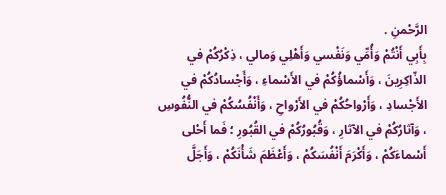الرَّحْمنِ .
بِأَبِي أَنْتُمْ وَأُمِّي وَنَفْسي وَأَهْلِي وَمالي ، ذِكْرُكُمْ في الذّاكِرِينَ ، وَأَسْماؤُكُمْ في الأَسْماءِ ، وَأَجْسادُكُمْ في الأَجْسادِ ، وَأَرْواحُكُمْ في الأَرْواحِ ، وَأَنْفُسُكُمْ في النُّفُوسِ ، وَآثارُكُمْ في الآثارِ ، وَقُبُورُكُمْ في القُبُورِ ؛ فَما أَحْلى أَسْماءَكُمْ ، وَأَكْرَمَ أَنْفُسَكُمْ ، وَأَعْظَمَ شَأْنَكُمْ ، وَأَجَلَّ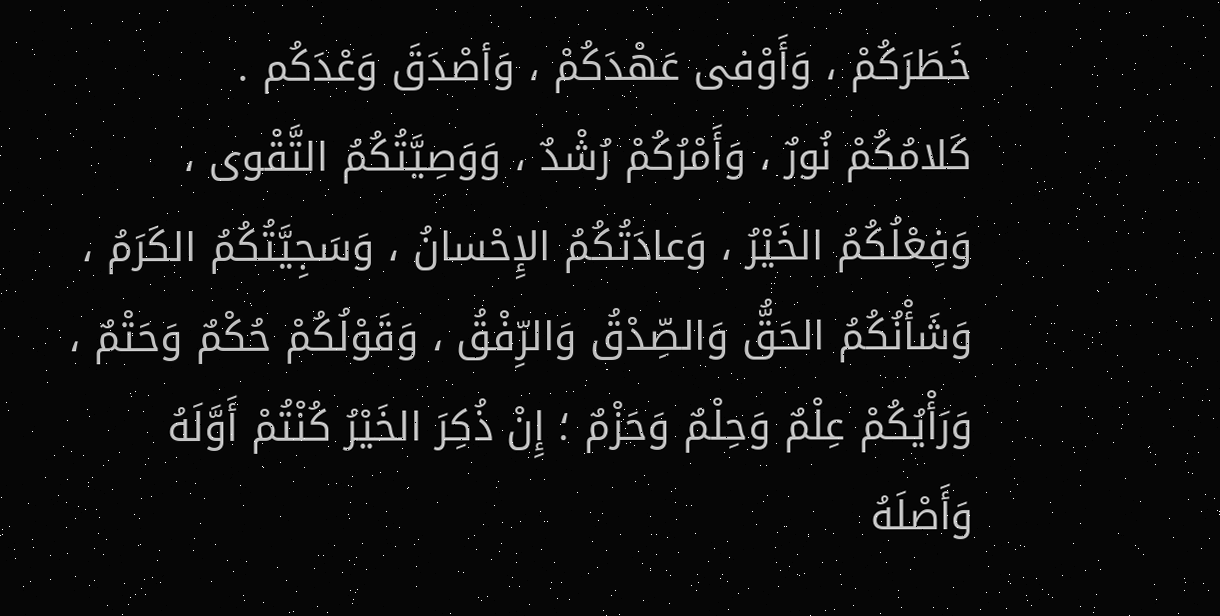خَطَرَكُمْ ، وَأَوْفى عَهْدَكُمْ ، وَأصْدَقَ وَعْدَكُم .
كَلامُكُمْ نُورٌ ، وَأَمْرُكُمْ رُشْدٌ ، وَوَصِيَّتُكُمُ التَّقْوى ، وَفِعْلُكُمُ الخَيْرُ ، وَعادَتُكُمُ الإِحْسانُ ، وَسَجِيَّتُكُمُ الكَرَمُ ، وَشَأْنُكُمُ الحَقُّ وَالصِّدْقُ وَالرِّفْقُ ، وَقَوْلُكُمْ حُكْمٌ وَحَتْمٌ ، وَرَأْيُكُمْ عِلْمٌ وَحِلْمٌ وَحَزْمٌ ؛ إِنْ ذُكِرَ الخَيْرُ كُنْتُمْ أَوَّلَهُ وَأَصْلَهُ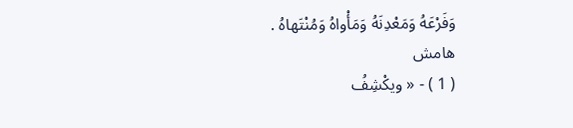وَفَرْعَهُ وَمَعْدِنَهُ وَمَأْواهُ وَمُنْتَهاهُ .
هامش
( 1 ) - « ويكْشِفُ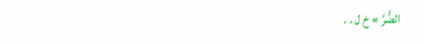الضُّرَّ » خ ل . .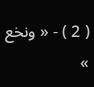( 2 ) - « ونخع »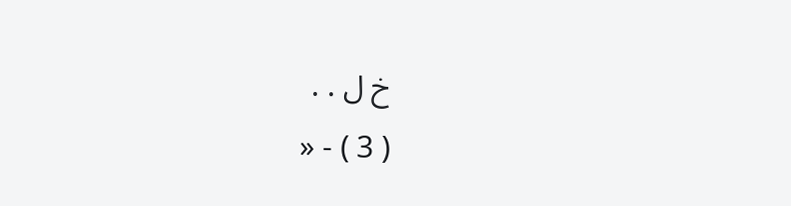خ ل . .
( 3 ) - «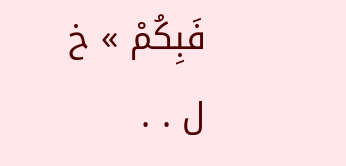فَبِكُمْ » خ ل . .